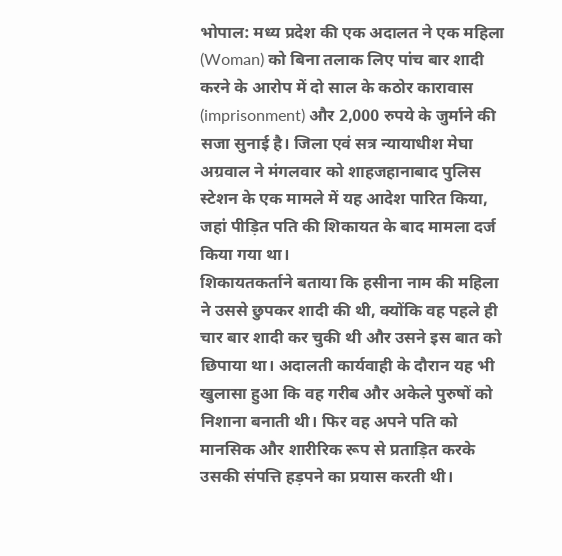भोपाल: मध्य प्रदेश की एक अदालत ने एक महिला (Woman) को बिना तलाक लिए पांच बार शादी करने के आरोप में दो साल के कठोर कारावास (imprisonment) और 2,000 रुपये के जुर्माने की सजा सुनाई है। जिला एवं सत्र न्यायाधीश मेघा अग्रवाल ने मंगलवार को शाहजहानाबाद पुलिस स्टेशन के एक मामले में यह आदेश पारित किया, जहां पीड़ित पति की शिकायत के बाद मामला दर्ज किया गया था।
शिकायतकर्ताने बताया कि हसीना नाम की महिला ने उससे छुपकर शादी की थी, क्योंकि वह पहले ही चार बार शादी कर चुकी थी और उसने इस बात को छिपाया था। अदालती कार्यवाही के दौरान यह भी खुलासा हुआ कि वह गरीब और अकेले पुरुषों को निशाना बनाती थी। फिर वह अपने पति को मानसिक और शारीरिक रूप से प्रताड़ित करके उसकी संपत्ति हड़पने का प्रयास करती थी।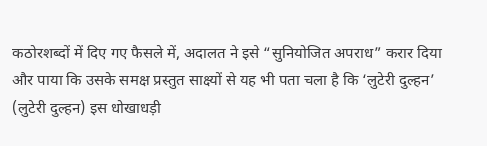कठोरशब्दों में दिए गए फैसले में, अदालत ने इसे “सुनियोजित अपराध” करार दिया और पाया कि उसके समक्ष प्रस्तुत साक्ष्यों से यह भी पता चला है कि ‘लुटेरी दुल्हन’ (लुटेरी दुल्हन) इस धोखाधड़ी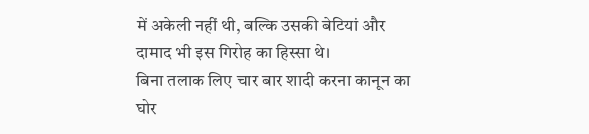में अकेली नहीं थी, बल्कि उसकी बेटियां और दामाद भी इस गिरोह का हिस्सा थे।
बिना तलाक लिए चार बार शादी करना कानून का घोर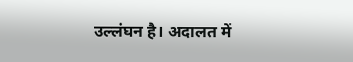उल्लंघन है। अदालत में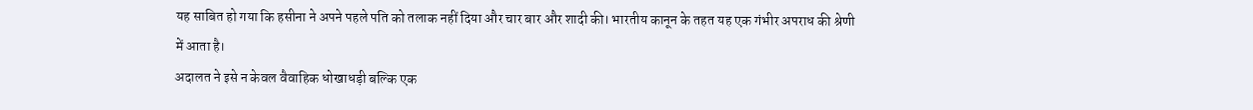यह साबित हो गया कि हसीना ने अपने पहले पति को तलाक नहीं दिया और चार बार और शादी की। भारतीय कानून के तहत यह एक गंभीर अपराध की श्रेणी में आता है।
अदालत ने इसे न केवल वैवाहिक धोखाधड़ी बल्कि एक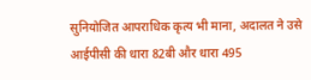सुनियोजित आपराधिक कृत्य भी माना, अदालत ने उसे आईपीसी की धारा 82बी और धारा 495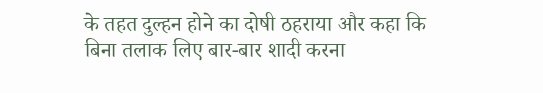के तहत दुल्हन होने का दोषी ठहराया और कहा कि बिना तलाक लिए बार-बार शादी करना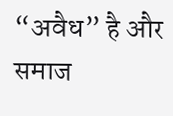“अवैध” है और समाज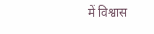में विश्वास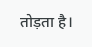तोड़ता है।